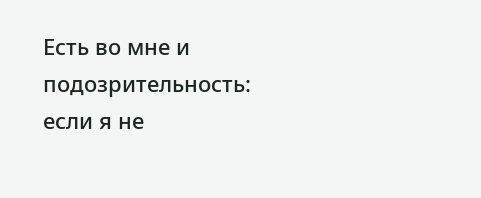Есть во мне и подозрительность: если я не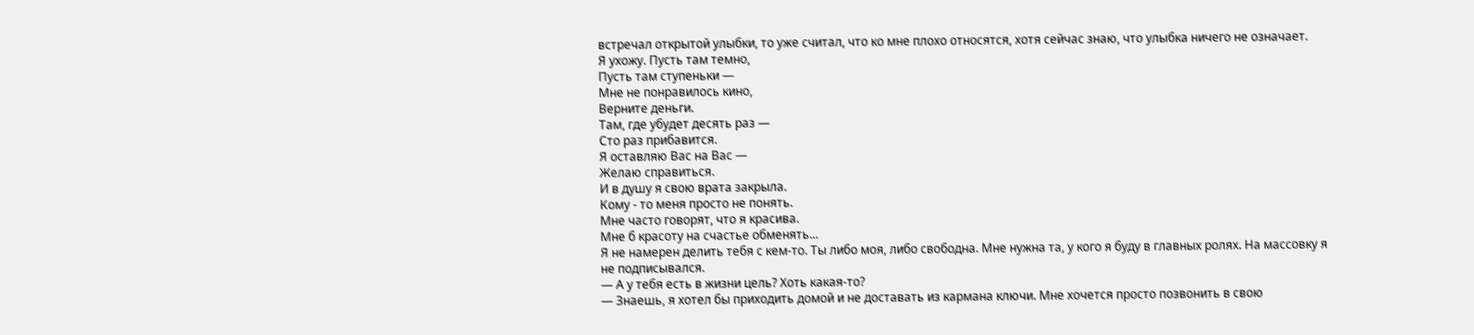встречал открытой улыбки, то уже считал, что ко мне плохо относятся, хотя сейчас знаю, что улыбка ничего не означает.
Я ухожу. Пусть там темно,
Пусть там ступеньки —
Мне не понравилось кино,
Верните деньги.
Там, где убудет десять раз —
Сто раз прибавится.
Я оставляю Вас на Вас —
Желаю справиться.
И в душу я свою врата закрыла.
Кому - то меня просто не понять.
Мне часто говорят, что я красива.
Мне б красоту на счастье обменять...
Я не намерен делить тебя с кем-то. Ты либо моя, либо свободна. Мне нужна та, у кого я буду в главных ролях. На массовку я не подписывался.
— А у тебя есть в жизни цель? Хоть какая-то?
— Знаешь, я хотел бы приходить домой и не доставать из кармана ключи. Мне хочется просто позвонить в свою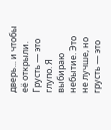дверь... и чтобы её открыли.
Грусть — это глупо. Я выбираю небытие. Это не лучше, но грусть — это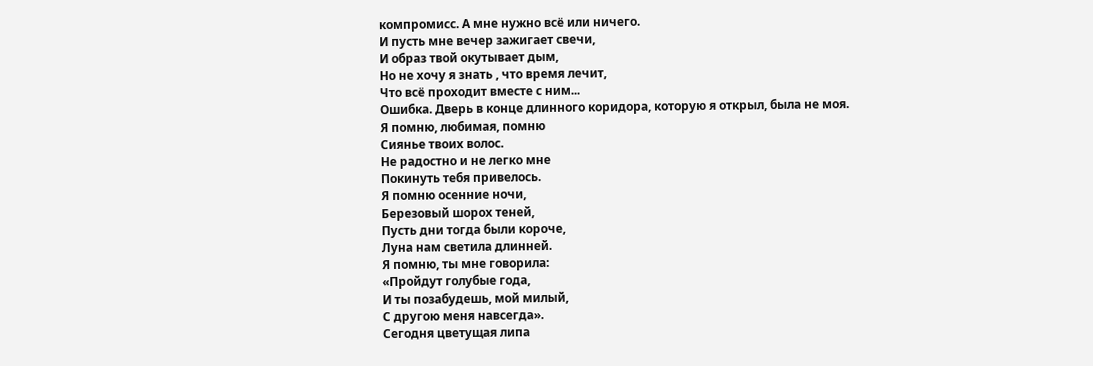компромисс. А мне нужно всё или ничего.
И пусть мне вечер зажигает свечи,
И образ твой окутывает дым,
Но не хочу я знать , что время лечит,
Что всё проходит вместе с ним...
Ошибка. Дверь в конце длинного коридора, которую я открыл, была не моя.
Я помню, любимая, помню
Сиянье твоих волос.
Не радостно и не легко мне
Покинуть тебя привелось.
Я помню осенние ночи,
Березовый шорох теней,
Пусть дни тогда были короче,
Луна нам светила длинней.
Я помню, ты мне говорила:
«Пройдут голубые года,
И ты позабудешь, мой милый,
С другою меня навсегда».
Сегодня цветущая липа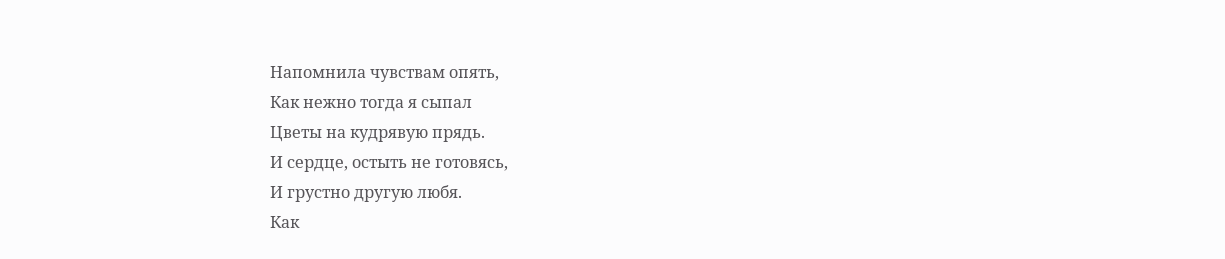Напомнила чувствам опять,
Как нежно тогда я сыпал
Цветы на кудрявую прядь.
И сердце, остыть не готовясь,
И грустно другую любя.
Как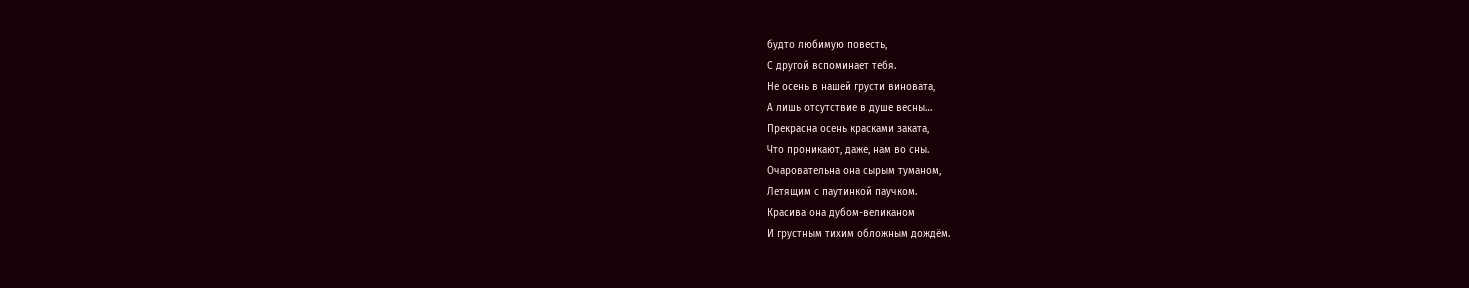будто любимую повесть,
С другой вспоминает тебя.
Не осень в нашей грусти виновата,
А лишь отсутствие в душе весны…
Прекрасна осень красками заката,
Что проникают, даже, нам во сны.
Очаровательна она сырым туманом,
Летящим с паутинкой паучком.
Красива она дубом-великаном
И грустным тихим обложным дождём.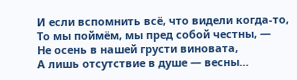И если вспомнить всё, что видели когда-то,
То мы поймём, мы пред собой честны, —
Не осень в нашей грусти виновата,
А лишь отсутствие в душе — весны…